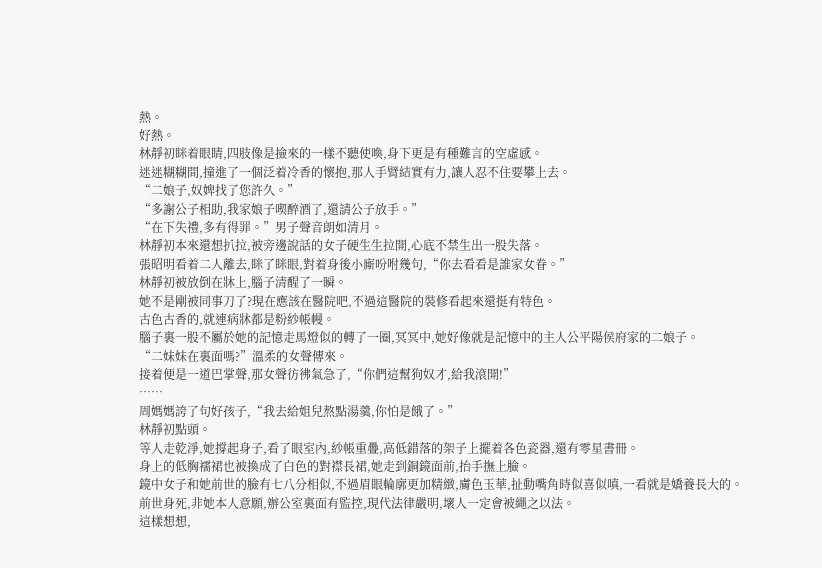熱。
好熱。
林靜初眯着眼睛,四肢像是撿來的一樣不聽使喚,身下更是有種難言的空虛感。
迷迷糊糊間,撞進了一個泛着冷香的懷抱,那人手臂結實有力,讓人忍不住要攀上去。
“二娘子,奴婢找了您許久。”
“多謝公子相助,我家娘子喫醉酒了,還請公子放手。”
“在下失禮,多有得罪。”男子聲音朗如清月。
林靜初本來還想扒拉,被旁邊說話的女子硬生生拉開,心底不禁生出一股失落。
張昭明看着二人離去,眯了眯眼,對着身後小廝吩咐幾句,“你去看看是誰家女眷。”
林靜初被放倒在牀上,腦子清醒了一瞬。
她不是剛被同事刀了?現在應該在醫院吧,不過這醫院的裝修看起來還挺有特色。
古色古香的,就連病牀都是粉紗帳幔。
腦子裏一股不屬於她的記憶走馬燈似的轉了一圈,冥冥中,她好像就是記憶中的主人公平陽侯府家的二娘子。
“二妹妹在裏面嗎?”溫柔的女聲傳來。
接着便是一道巴掌聲,那女聲彷彿氣急了,“你們這幫狗奴才,給我滾開!”
……
周媽媽誇了句好孩子,“我去給姐兒熬點湯羹,你怕是餓了。”
林靜初點頭。
等人走乾淨,她撐起身子,看了眼室內,紗帳重疊,高低錯落的架子上擺着各色瓷器,還有零星書冊。
身上的低胸襦裙也被換成了白色的對襟長裙,她走到銅鏡面前,抬手撫上臉。
鏡中女子和她前世的臉有七八分相似,不過眉眼輪廓更加精緻,膚色玉華,扯動嘴角時似喜似嗔,一看就是嬌養長大的。
前世身死,非她本人意願,辦公室裏面有監控,現代法律嚴明,壞人一定會被繩之以法。
這樣想想,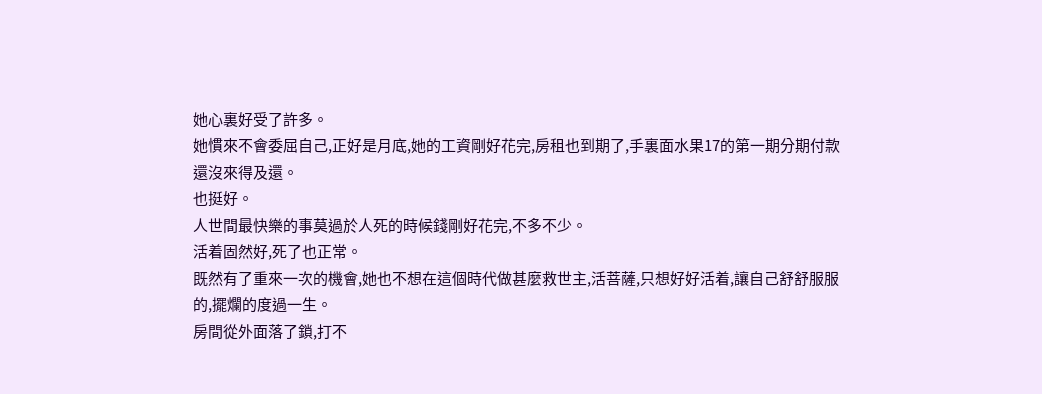她心裏好受了許多。
她慣來不會委屈自己,正好是月底,她的工資剛好花完,房租也到期了,手裏面水果17的第一期分期付款還沒來得及還。
也挺好。
人世間最快樂的事莫過於人死的時候錢剛好花完,不多不少。
活着固然好,死了也正常。
既然有了重來一次的機會,她也不想在這個時代做甚麼救世主,活菩薩,只想好好活着,讓自己舒舒服服的,擺爛的度過一生。
房間從外面落了鎖,打不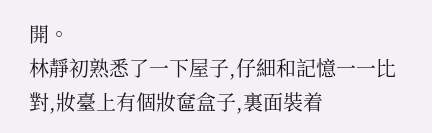開。
林靜初熟悉了一下屋子,仔細和記憶一一比對,妝臺上有個妝奩盒子,裏面裝着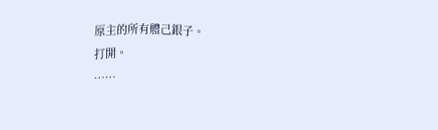原主的所有體己銀子。
打開。
……